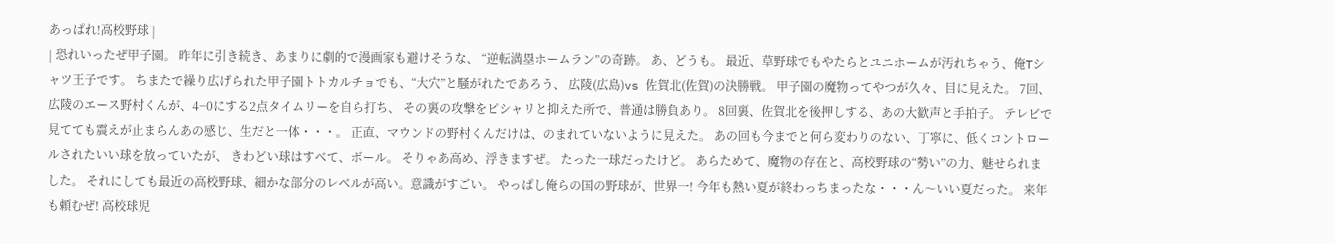あっぱれ!高校野球 |
| 恐れいったぜ甲子園。 昨年に引き続き、あまりに劇的で漫画家も避けそうな、 “逆転満塁ホームラン”の奇跡。 あ、どうも。 最近、草野球でもやたらとユニホームが汚れちゃう、俺Tシャツ王子です。 ちまたで繰り広げられた甲子園トトカルチョでも、“大穴”と騒がれたであろう、 広陵(広島)vs 佐賀北(佐賀)の決勝戦。 甲子園の魔物ってやつが久々、目に見えた。 7回、広陵のエース野村くんが、4−0にする2点タイムリーを自ら打ち、 その裏の攻撃をピシャリと抑えた所で、普通は勝負あり。 8回裏、佐賀北を後押しする、あの大歓声と手拍子。 テレビで見てても震えが止まらんあの感じ、生だと一体・・・。 正直、マウンドの野村くんだけは、のまれていないように見えた。 あの回も今までと何ら変わりのない、丁寧に、低くコントロールされたいい球を放っていたが、 きわどい球はすべて、ボール。 そりゃあ高め、浮きますぜ。 たった一球だったけど。 あらためて、魔物の存在と、高校野球の“勢い”の力、魅せられました。 それにしても最近の高校野球、細かな部分のレベルが高い。意識がすごい。 やっぱし俺らの国の野球が、世界一! 今年も熱い夏が終わっちまったな・・・ん〜いい夏だった。 来年も頼むぜ! 高校球児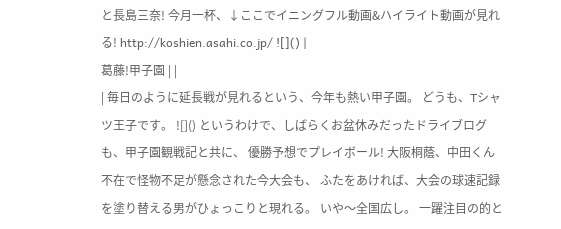と長島三奈! 今月一杯、↓ここでイニングフル動画&ハイライト動画が見れる! http://koshien.asahi.co.jp/ ![]() |
葛藤!甲子園 | |
| 毎日のように延長戦が見れるという、今年も熱い甲子園。 どうも、Tシャツ王子です。 ![]() というわけで、しばらくお盆休みだったドライブログも、甲子園観戦記と共に、 優勝予想でプレイボール! 大阪桐蔭、中田くん不在で怪物不足が懸念された今大会も、 ふたをあければ、大会の球速記録を塗り替える男がひょっこりと現れる。 いや〜全国広し。 一躍注目の的と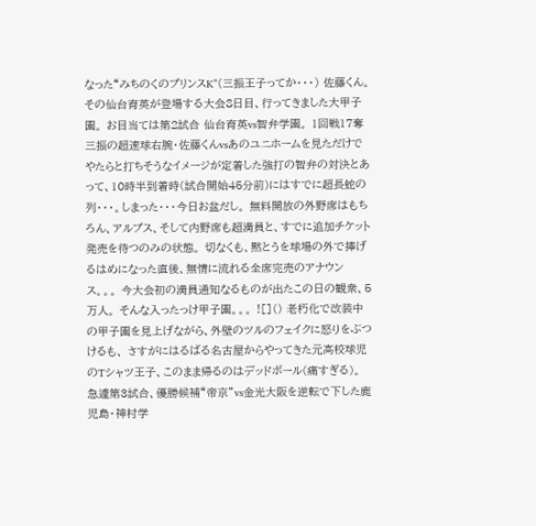なった“みちのくのプリンスK”(三振王子ってか・・・) 佐藤くん。 その仙台育英が登場する大会8日目、行ってきました大甲子園。 お目当ては第2試合 仙台育英vs智弁学園。 1回戦17奪三振の超速球右腕・佐藤くんvsあのユニホームを見ただけでやたらと打ちそうなイメージが定着した強打の智弁の対決とあって、10時半到着時(試合開始45分前)にはすでに超長蛇の列・・・。しまった・・・今日お盆だし。 無料開放の外野席はもちろん、アルプス、そして内野席も超満員と、すでに追加チケット発売を待つのみの状態。 切なくも、黙とうを球場の外で捧げるはめになった直後、無情に流れる全席完売のアナウンス。。。 今大会初の満員通知なるものが出たこの日の観衆、5万人。 そんな入ったっけ甲子園。。。 ![]() 老朽化で改装中の甲子園を見上げながら、外壁のツルのフェイクに怒りをぶつけるも、 さすがにはるばる名古屋からやってきた元高校球児のTシャツ王子、このまま帰るのはデッドボール(痛すぎる)。 急遽第3試合、優勝候補“帝京”vs金光大阪を逆転で下した鹿児島・神村学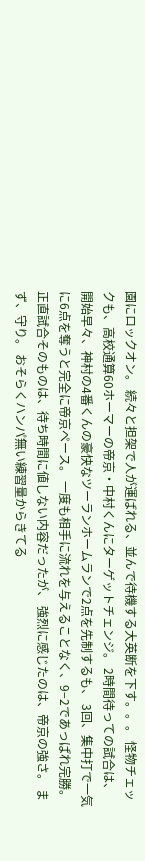園にロックオン。 続々と担架で人が運ばれる、並んで待機する大英断を下す。。。 怪物チェックも、高校通算60ホーマーの帝京・中村くんにターゲットチェンジ。 2時間待っての試合は、 開始早々、神村の4番くんの豪快なツーランホームランで2点を先制するも、 3回、集中打で一気に6点を奪うと完全に帝京ペース。 一度も相手に流れを与えることなく、9−2であっぱれ完勝。 正直試合そのものは、待ち時間に値しない内容だったが、 強烈に感じたのは、帝京の強さ。 まず、守り。 おそらくハンパ無い練習量からきてる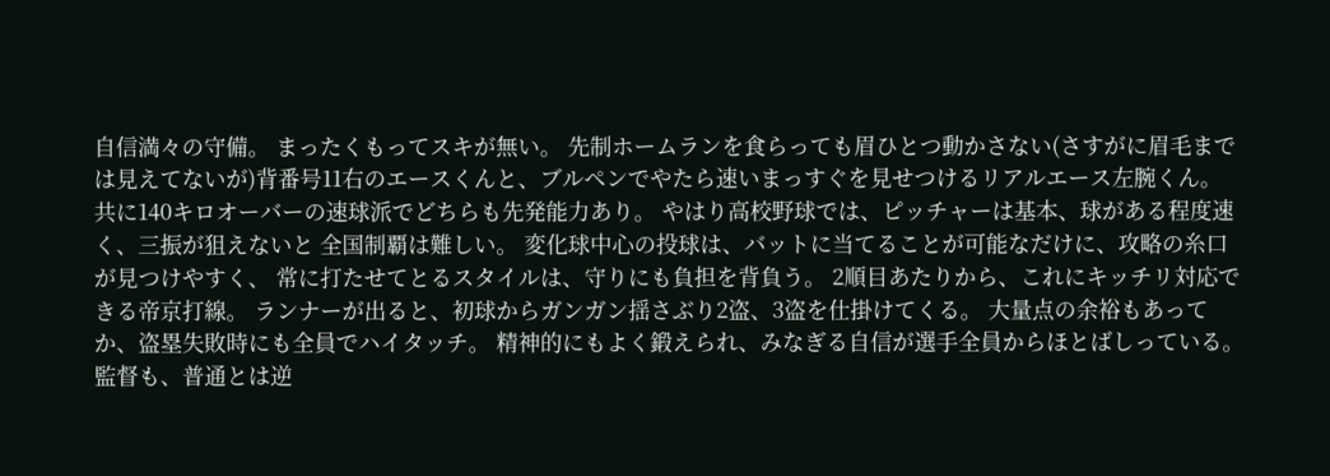自信満々の守備。 まったくもってスキが無い。 先制ホームランを食らっても眉ひとつ動かさない(さすがに眉毛までは見えてないが)背番号11右のエースくんと、ブルペンでやたら速いまっすぐを見せつけるリアルエース左腕くん。 共に140キロオーバーの速球派でどちらも先発能力あり。 やはり高校野球では、ピッチャーは基本、球がある程度速く、三振が狙えないと 全国制覇は難しい。 変化球中心の投球は、バットに当てることが可能なだけに、攻略の糸口が見つけやすく、 常に打たせてとるスタイルは、守りにも負担を背負う。 2順目あたりから、これにキッチリ対応できる帝京打線。 ランナーが出ると、初球からガンガン揺さぶり2盗、3盗を仕掛けてくる。 大量点の余裕もあってか、盗塁失敗時にも全員でハイタッチ。 精神的にもよく鍛えられ、みなぎる自信が選手全員からほとばしっている。 監督も、普通とは逆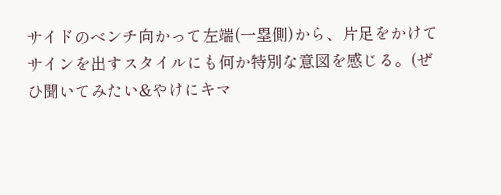サイドのベンチ向かって左端(一塁側)から、片足をかけてサインを出すスタイルにも何か特別な意図を感じる。(ぜひ聞いてみたい&やけにキマ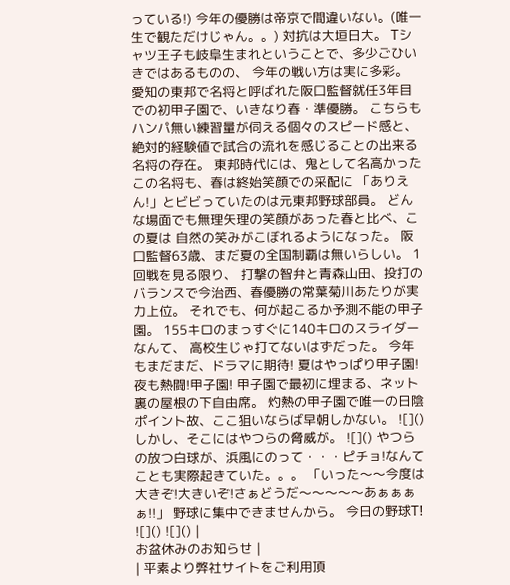っている!) 今年の優勝は帝京で間違いない。(唯一生で観ただけじゃん。。) 対抗は大垣日大。 Tシャツ王子も岐阜生まれということで、多少ごひいきではあるものの、 今年の戦い方は実に多彩。 愛知の東邦で名将と呼ばれた阪口監督就任3年目での初甲子園で、いきなり春・準優勝。 こちらもハンパ無い練習量が伺える個々のスピード感と、 絶対的経験値で試合の流れを感じることの出来る名将の存在。 東邦時代には、鬼として名高かったこの名将も、春は終始笑顔での采配に 「ありえん!」とビビっていたのは元東邦野球部員。 どんな場面でも無理矢理の笑顔があった春と比べ、この夏は 自然の笑みがこぼれるようになった。 阪口監督63歳、まだ夏の全国制覇は無いらしい。 1回戦を見る限り、 打撃の智弁と青森山田、投打のバランスで今治西、春優勝の常葉菊川あたりが実力上位。 それでも、何が起こるか予測不能の甲子園。 155キロのまっすぐに140キロのスライダーなんて、 高校生じゃ打てないはずだった。 今年もまだまだ、ドラマに期待! 夏はやっぱり甲子園! 夜も熱闘!甲子園! 甲子園で最初に埋まる、ネット裏の屋根の下自由席。 灼熱の甲子園で唯一の日陰ポイント故、ここ狙いならば早朝しかない。 ![]() しかし、そこにはやつらの脅威が。 ![]() やつらの放つ白球が、浜風にのって・・・ピチョ!なんてことも実際起きていた。。。 「いった〜〜今度は大きぞ!大きいぞ!さぁどうだ〜〜〜〜〜あぁぁぁぁ!!」 野球に集中できませんから。 今日の野球T! ![]() ![]() |
お盆休みのお知らせ |
| 平素より弊社サイトをご利用頂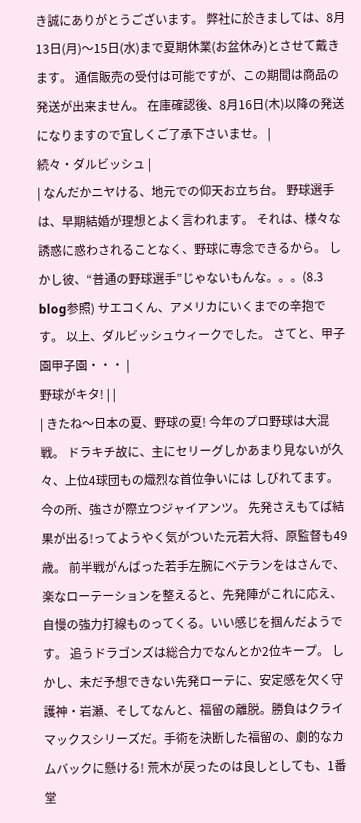き誠にありがとうございます。 弊社に於きましては、8月13日(月)〜15日(水)まで夏期休業(お盆休み)とさせて戴きます。 通信販売の受付は可能ですが、この期間は商品の発送が出来ません。 在庫確認後、8月16日(木)以降の発送になりますので宜しくご了承下さいませ。 |
続々・ダルビッシュ |
| なんだかニヤける、地元での仰天お立ち台。 野球選手は、早期結婚が理想とよく言われます。 それは、様々な誘惑に惑わされることなく、野球に専念できるから。 しかし彼、“普通の野球選手”じゃないもんな。。。(8.3 blog参照) サエコくん、アメリカにいくまでの辛抱です。 以上、ダルビッシュウィークでした。 さてと、甲子園甲子園・・・ |
野球がキタ! | |
| きたね〜日本の夏、野球の夏! 今年のプロ野球は大混戦。 ドラキチ故に、主にセリーグしかあまり見ないが久々、上位4球団もの熾烈な首位争いには しびれてます。 今の所、強さが際立つジャイアンツ。 先発さえもてば結果が出る!ってようやく気がついた元若大将、原監督も49歳。 前半戦がんばった若手左腕にベテランをはさんで、楽なローテーションを整えると、先発陣がこれに応え、自慢の強力打線ものってくる。いい感じを掴んだようです。 追うドラゴンズは総合力でなんとか2位キープ。 しかし、未だ予想できない先発ローテに、安定感を欠く守護神・岩瀬、そしてなんと、福留の離脱。勝負はクライマックスシリーズだ。手術を決断した福留の、劇的なカムバックに懸ける! 荒木が戻ったのは良しとしても、1番堂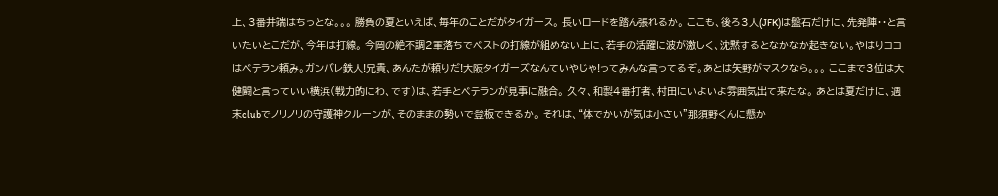上、3番井端はちっとな。。。 勝負の夏といえば、毎年のことだがタイガース。 長いロードを踏ん張れるか。 ここも、後ろ3人(JFK)は盤石だけに、先発陣・・と言いたいとこだが、今年は打線。 今岡の絶不調2軍落ちでベストの打線が組めない上に、若手の活躍に波が激しく、沈黙するとなかなか起きない。やはりココはベテラン頼み。ガンバレ鉄人!兄貴、あんたが頼りだ!大阪タイガーズなんていやじゃ!ってみんな言ってるぞ。あとは矢野がマスクなら。。。 ここまで3位は大健闘と言っていい横浜(戦力的にわ、です)は、若手とベテランが見事に融合。 久々、和製4番打者、村田にいよいよ雰囲気出て来たな。 あとは夏だけに、週末clubでノリノリの守護神クルーンが、そのままの勢いで登板できるか。 それは、“体でかいが気は小さい”那須野くんに懸か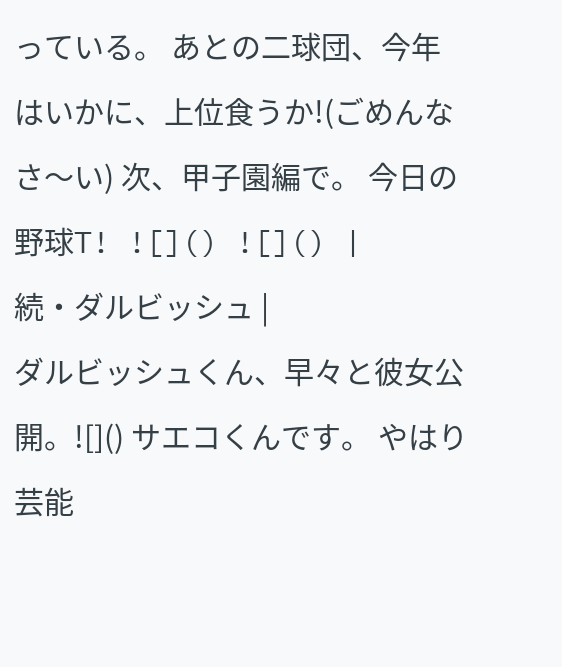っている。 あとの二球団、今年はいかに、上位食うか!(ごめんなさ〜い) 次、甲子園編で。 今日の野球T! ![]() ![]() |
続・ダルビッシュ |
ダルビッシュくん、早々と彼女公開。![]() サエコくんです。 やはり芸能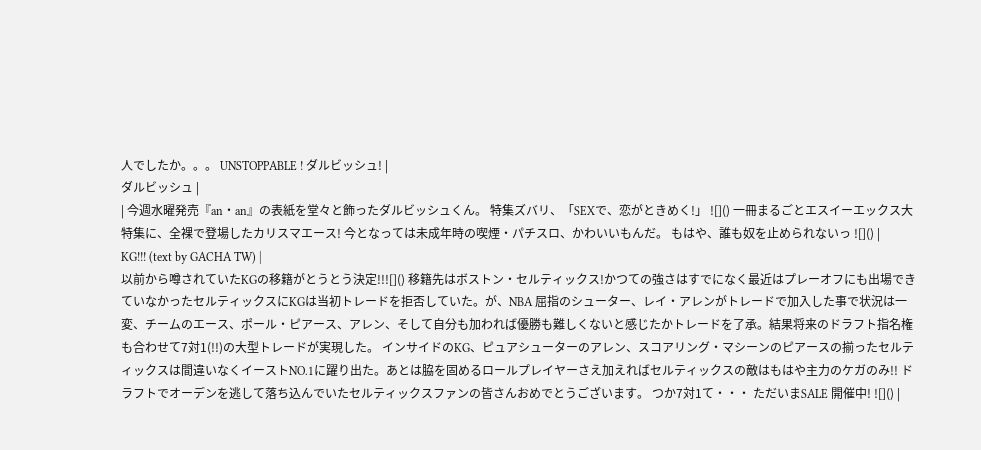人でしたか。。。 UNSTOPPABLE ! ダルビッシュ! |
ダルビッシュ |
| 今週水曜発売『an・an』の表紙を堂々と飾ったダルビッシュくん。 特集ズバリ、「SEXで、恋がときめく!」 ![]() 一冊まるごとエスイーエックス大特集に、全裸で登場したカリスマエース! 今となっては未成年時の喫煙・パチスロ、かわいいもんだ。 もはや、誰も奴を止められないっ ![]() |
KG!!! (text by GACHA TW) |
以前から噂されていたKGの移籍がとうとう決定!!![]() 移籍先はボストン・セルティックス!かつての強さはすでになく最近はプレーオフにも出場できていなかったセルティックスにKGは当初トレードを拒否していた。が、NBA 屈指のシューター、レイ・アレンがトレードで加入した事で状況は一変、チームのエース、ポール・ピアース、アレン、そして自分も加われば優勝も難しくないと感じたかトレードを了承。結果将来のドラフト指名権も合わせて7対1(!!)の大型トレードが実現した。 インサイドのKG、ピュアシューターのアレン、スコアリング・マシーンのピアースの揃ったセルティックスは間違いなくイーストNO.1に躍り出た。あとは脇を固めるロールプレイヤーさえ加えればセルティックスの敵はもはや主力のケガのみ!! ドラフトでオーデンを逃して落ち込んでいたセルティックスファンの皆さんおめでとうございます。 つか7対1て・・・ ただいまSALE 開催中! ![]() |